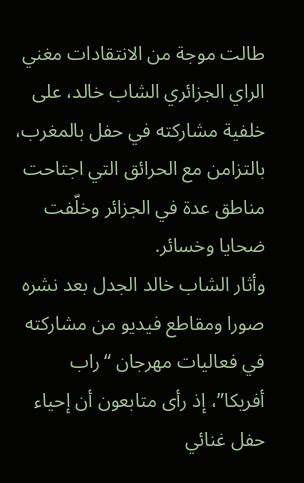طالت موجة من الانتقادات مغني الراي الجزائري الشاب خالد، على خلفية مشاركته في حفل بالمغرب، بالتزامن مع الحرائق التي اجتاحت مناطق عدة في الجزائر وخلّفت ضحايا وخسائر.
وأثار الشاب خالد الجدل بعد نشره صورا ومقاطع فيديو من مشاركته في فعاليات مهرجان “راب أفريكا”، إذ رأى متابعون أن إحياء حفل غنائي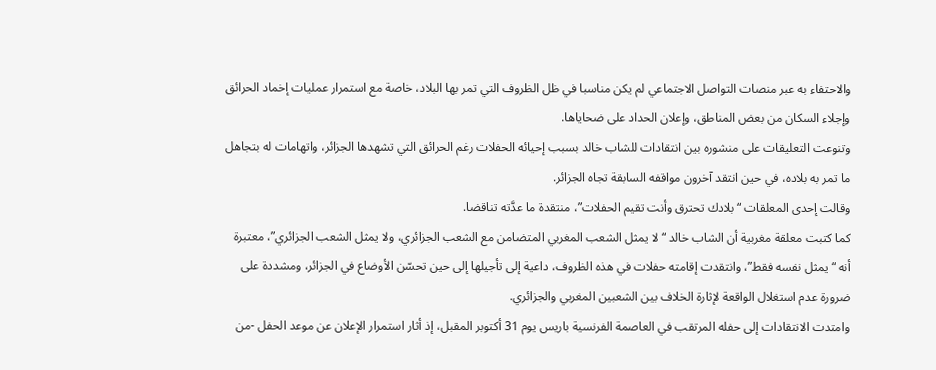والاحتفاء به عبر منصات التواصل الاجتماعي لم يكن مناسبا في ظل الظروف التي تمر بها البلاد، خاصة مع استمرار عمليات إخماد الحرائق وإجلاء السكان من بعض المناطق، وإعلان الحداد على ضحاياها.
وتنوعت التعليقات على منشوره بين انتقادات للشاب خالد بسبب إحيائه الحفلات رغم الحرائق التي تشهدها الجزائر، واتهامات له بتجاهل ما تمر به بلاده، في حين انتقد آخرون مواقفه السابقة تجاه الجزائر.
وقالت إحدى المعلقات “بلادك تحترق وأنت تقيم الحفلات”، منتقدة ما عدَّته تناقضا.
كما كتبت معلقة مغربية أن الشاب خالد “لا يمثل الشعب المغربي المتضامن مع الشعب الجزائري، ولا يمثل الشعب الجزائري”، معتبرة أنه “يمثل نفسه فقط”، وانتقدت إقامته حفلات في هذه الظروف، داعية إلى تأجيلها إلى حين تحسّن الأوضاع في الجزائر، ومشددة على ضرورة عدم استغلال الواقعة لإثارة الخلاف بين الشعبين المغربي والجزائري.
وامتدت الانتقادات إلى حفله المرتقب في العاصمة الفرنسية باريس يوم 31 أكتوبر المقبل، إذ أثار استمرار الإعلان عن موعد الحفل -من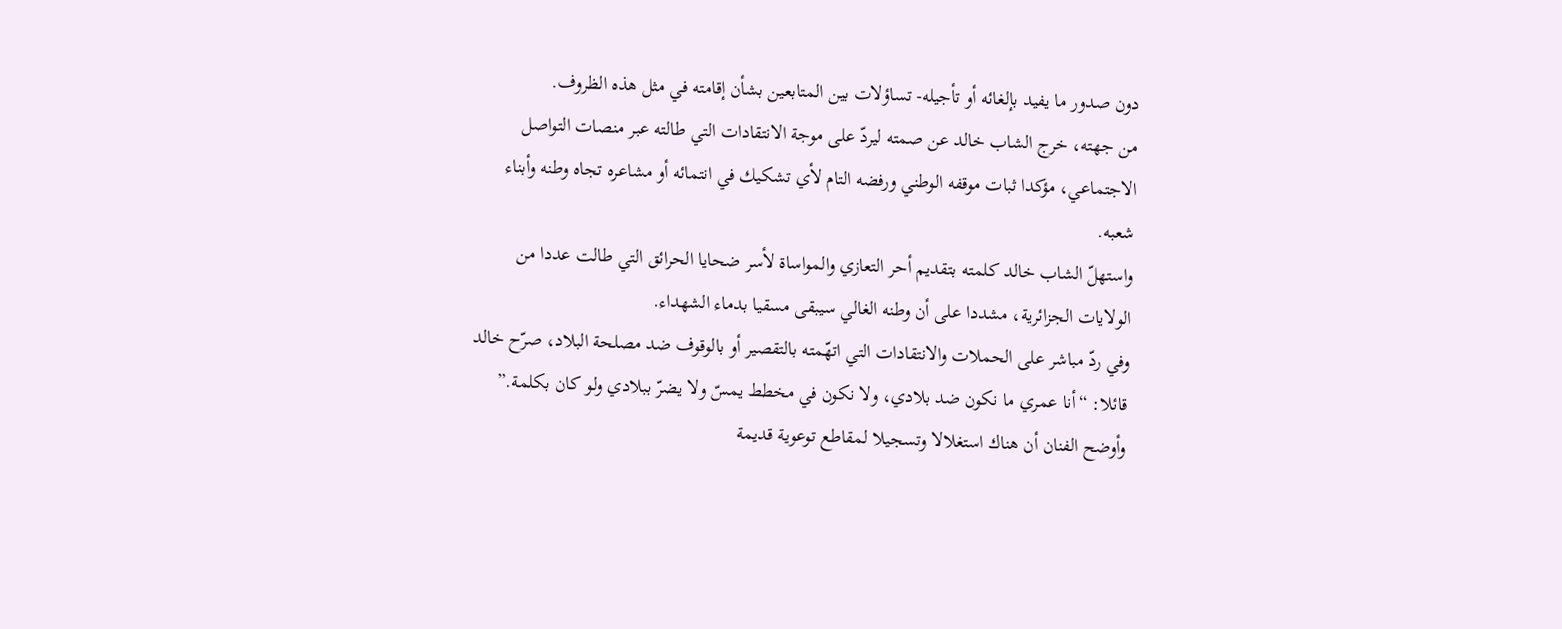دون صدور ما يفيد بإلغائه أو تأجيله- تساؤلات بين المتابعين بشأن إقامته في مثل هذه الظروف.
من جهته، خرج الشاب خالد عن صمته ليردّ على موجة الانتقادات التي طالته عبر منصات التواصل الاجتماعي، مؤكدا ثبات موقفه الوطني ورفضه التام لأي تشكيك في انتمائه أو مشاعره تجاه وطنه وأبناء شعبه.
واستهلّ الشاب خالد كلمته بتقديم أحر التعازي والمواساة لأسر ضحايا الحرائق التي طالت عددا من الولايات الجزائرية، مشددا على أن وطنه الغالي سيبقى مسقيا بدماء الشهداء.
وفي ردّ مباشر على الحملات والانتقادات التي اتهّمته بالتقصير أو بالوقوف ضد مصلحة البلاد، صرّح خالد قائلا: “أنا عمري ما نكون ضد بلادي، ولا نكون في مخطط يمسّ ولا يضرّ ببلادي ولو كان بكلمة.”
وأوضح الفنان أن هناك استغلالا وتسجيلا لمقاطع توعوية قديمة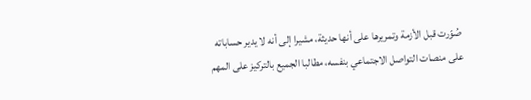صُوّرت قبل الأزمة وتمريرها على أنها حديثة، مشيرا إلى أنه لا يدير حساباته على منصات التواصل الاجتماعي بنفسه، مطالبا الجميع بالتركيز على المهم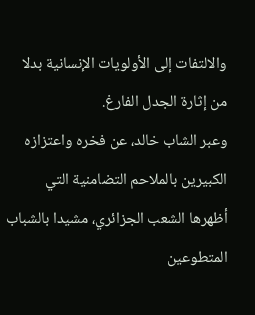والالتفات إلى الأولويات الإنسانية بدلا من إثارة الجدل الفارغ.
وعبر الشاب خالد، عن فخره واعتزازه الكبيرين بالملاحم التضامنية التي أظهرها الشعب الجزائري، مشيدا بالشباب المتطوعين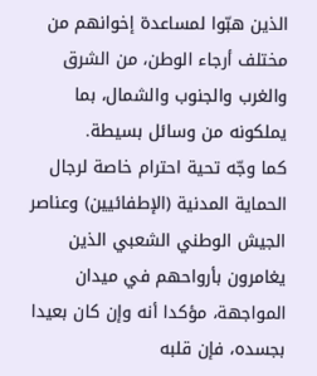الذين هبّوا لمساعدة إخوانهم من مختلف أرجاء الوطن، من الشرق والغرب والجنوب والشمال، بما يملكونه من وسائل بسيطة.
كما وجّه تحية احترام خاصة لرجال الحماية المدنية (الإطفائيين) وعناصر الجيش الوطني الشعبي الذين يغامرون بأرواحهم في ميدان المواجهة، مؤكدا أنه وإن كان بعيدا بجسده، فإن قلبه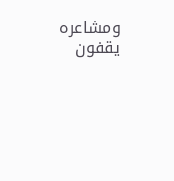ومشاعره يقفون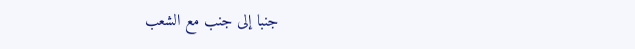جنبا إلى جنب مع الشعب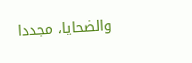والضحايا، مجددا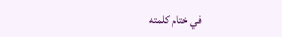في ختام كلمته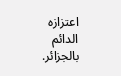اعتزازه الدائم بالجزائر.